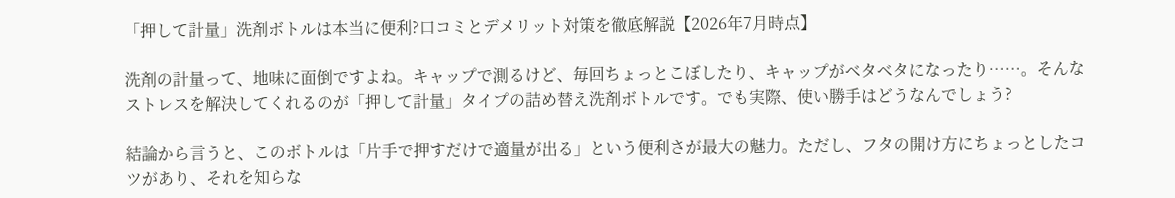「押して計量」洗剤ボトルは本当に便利?口コミとデメリット対策を徹底解説【2026年7月時点】

洗剤の計量って、地味に面倒ですよね。キャップで測るけど、毎回ちょっとこぼしたり、キャップがベタベタになったり……。そんなストレスを解決してくれるのが「押して計量」タイプの詰め替え洗剤ボトルです。でも実際、使い勝手はどうなんでしょう?

結論から言うと、このボトルは「片手で押すだけで適量が出る」という便利さが最大の魅力。ただし、フタの開け方にちょっとしたコツがあり、それを知らな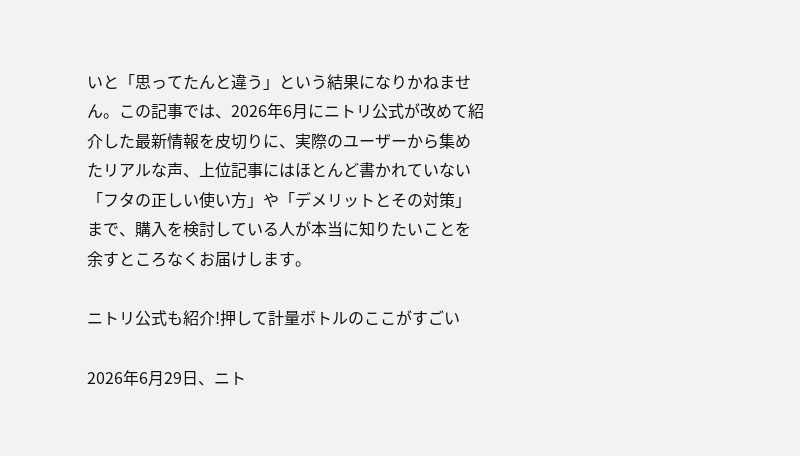いと「思ってたんと違う」という結果になりかねません。この記事では、2026年6月にニトリ公式が改めて紹介した最新情報を皮切りに、実際のユーザーから集めたリアルな声、上位記事にはほとんど書かれていない「フタの正しい使い方」や「デメリットとその対策」まで、購入を検討している人が本当に知りたいことを余すところなくお届けします。

ニトリ公式も紹介!押して計量ボトルのここがすごい

2026年6月29日、ニト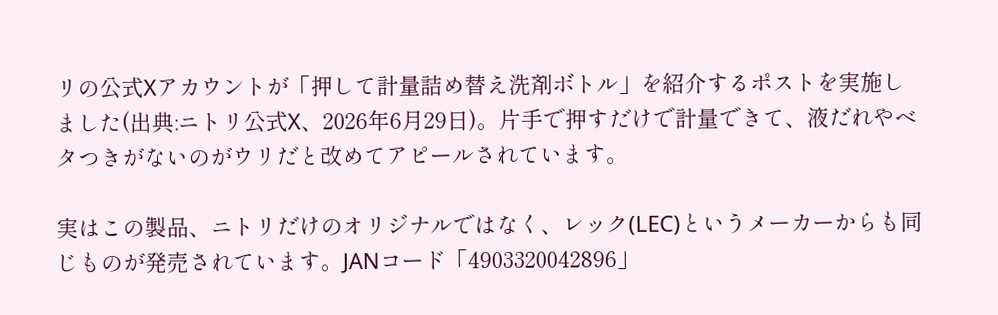リの公式Xアカウントが「押して計量詰め替え洗剤ボトル」を紹介するポストを実施しました(出典:ニトリ公式X、2026年6月29日)。片手で押すだけで計量できて、液だれやベタつきがないのがウリだと改めてアピールされています。

実はこの製品、ニトリだけのオリジナルではなく、レック(LEC)というメーカーからも同じものが発売されています。JANコード「4903320042896」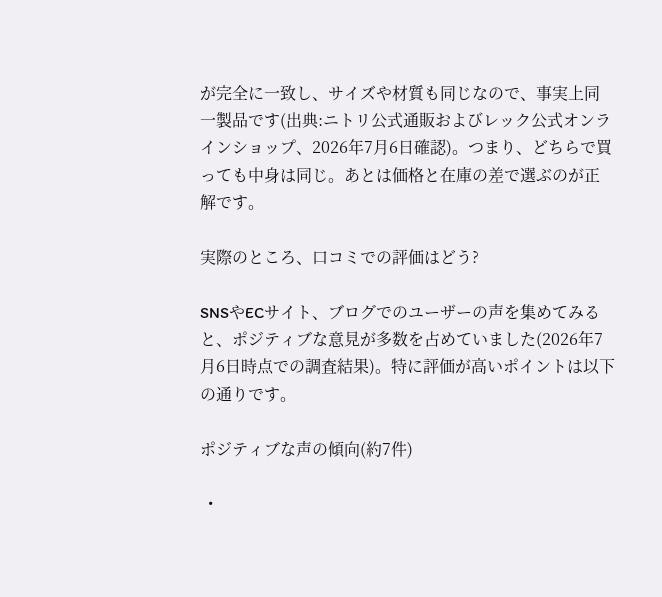が完全に一致し、サイズや材質も同じなので、事実上同一製品です(出典:ニトリ公式通販およびレック公式オンラインショップ、2026年7月6日確認)。つまり、どちらで買っても中身は同じ。あとは価格と在庫の差で選ぶのが正解です。

実際のところ、口コミでの評価はどう?

SNSやECサイト、ブログでのユーザーの声を集めてみると、ポジティブな意見が多数を占めていました(2026年7月6日時点での調査結果)。特に評価が高いポイントは以下の通りです。

ポジティブな声の傾向(約7件)

  •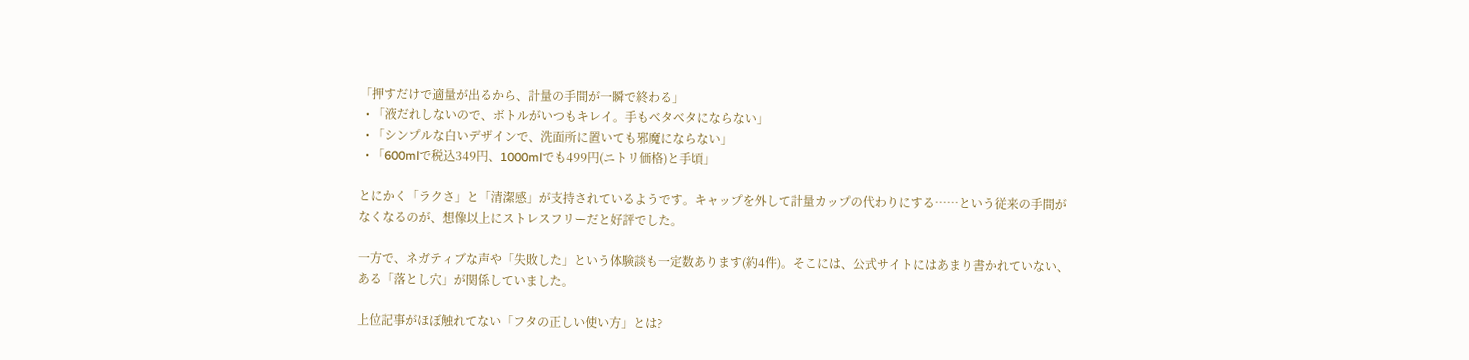「押すだけで適量が出るから、計量の手間が一瞬で終わる」
  • 「液だれしないので、ボトルがいつもキレイ。手もベタベタにならない」
  • 「シンプルな白いデザインで、洗面所に置いても邪魔にならない」
  • 「600mlで税込349円、1000mlでも499円(ニトリ価格)と手頃」

とにかく「ラクさ」と「清潔感」が支持されているようです。キャップを外して計量カップの代わりにする……という従来の手間がなくなるのが、想像以上にストレスフリーだと好評でした。

一方で、ネガティブな声や「失敗した」という体験談も一定数あります(約4件)。そこには、公式サイトにはあまり書かれていない、ある「落とし穴」が関係していました。

上位記事がほぼ触れてない「フタの正しい使い方」とは?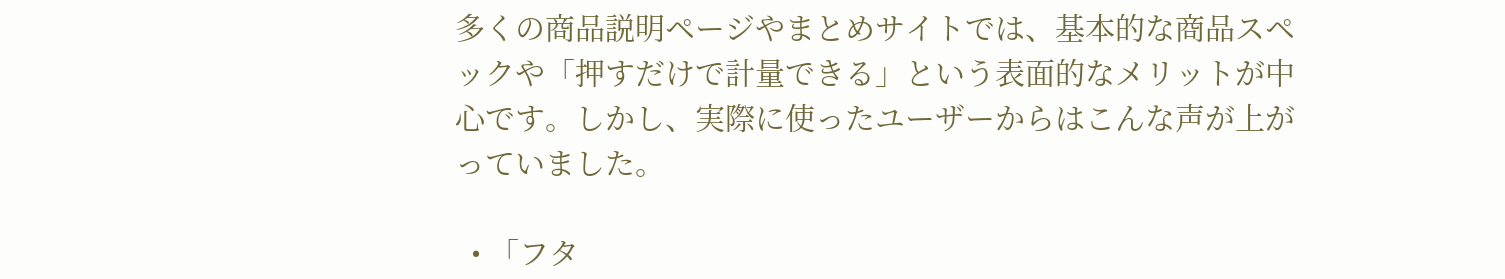多くの商品説明ページやまとめサイトでは、基本的な商品スペックや「押すだけで計量できる」という表面的なメリットが中心です。しかし、実際に使ったユーザーからはこんな声が上がっていました。

  • 「フタ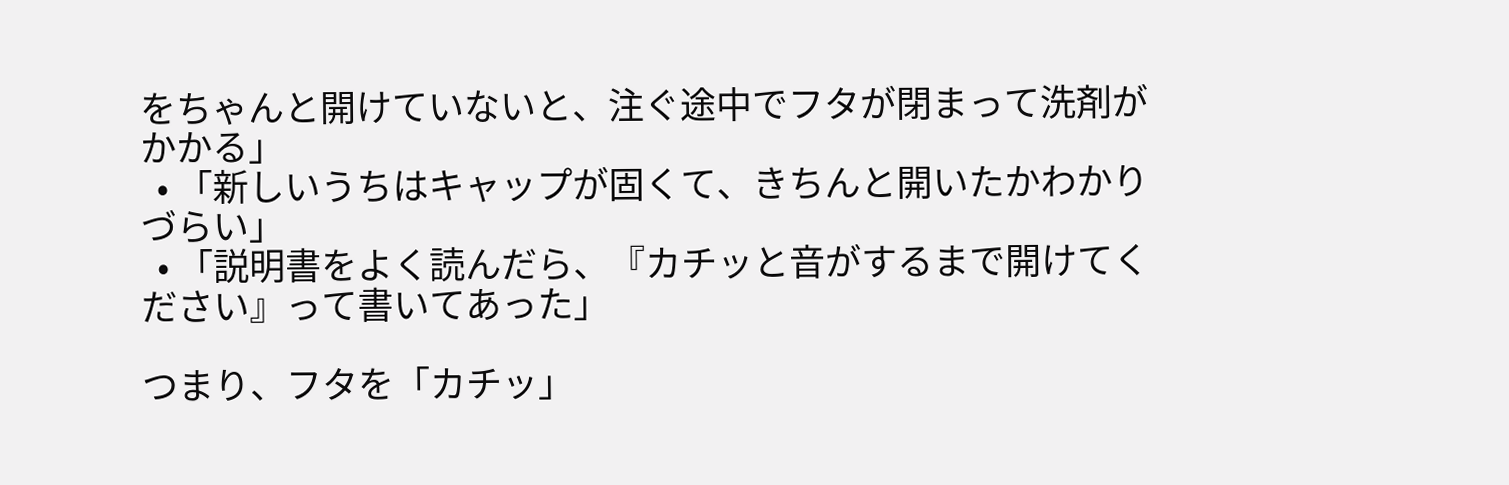をちゃんと開けていないと、注ぐ途中でフタが閉まって洗剤がかかる」
  • 「新しいうちはキャップが固くて、きちんと開いたかわかりづらい」
  • 「説明書をよく読んだら、『カチッと音がするまで開けてください』って書いてあった」

つまり、フタを「カチッ」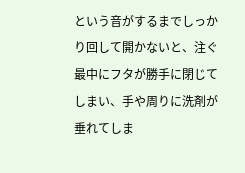という音がするまでしっかり回して開かないと、注ぐ最中にフタが勝手に閉じてしまい、手や周りに洗剤が垂れてしま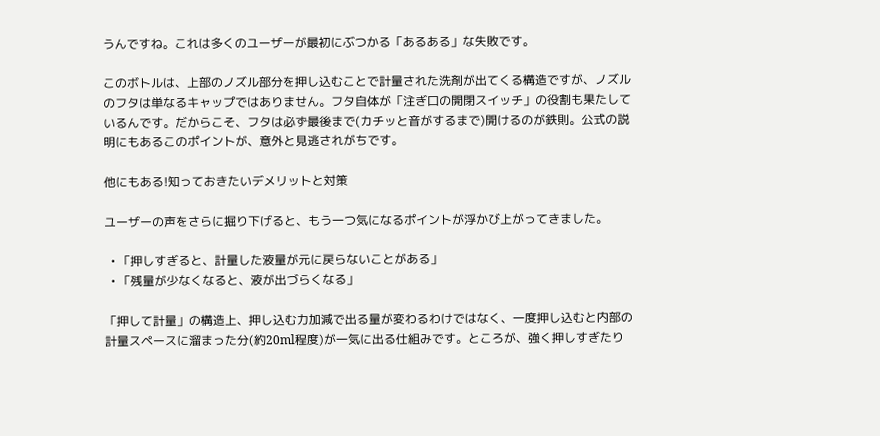うんですね。これは多くのユーザーが最初にぶつかる「あるある」な失敗です。

このボトルは、上部のノズル部分を押し込むことで計量された洗剤が出てくる構造ですが、ノズルのフタは単なるキャップではありません。フタ自体が「注ぎ口の開閉スイッチ」の役割も果たしているんです。だからこそ、フタは必ず最後まで(カチッと音がするまで)開けるのが鉄則。公式の説明にもあるこのポイントが、意外と見逃されがちです。

他にもある!知っておきたいデメリットと対策

ユーザーの声をさらに掘り下げると、もう一つ気になるポイントが浮かび上がってきました。

  • 「押しすぎると、計量した液量が元に戻らないことがある」
  • 「残量が少なくなると、液が出づらくなる」

「押して計量」の構造上、押し込む力加減で出る量が変わるわけではなく、一度押し込むと内部の計量スペースに溜まった分(約20ml程度)が一気に出る仕組みです。ところが、強く押しすぎたり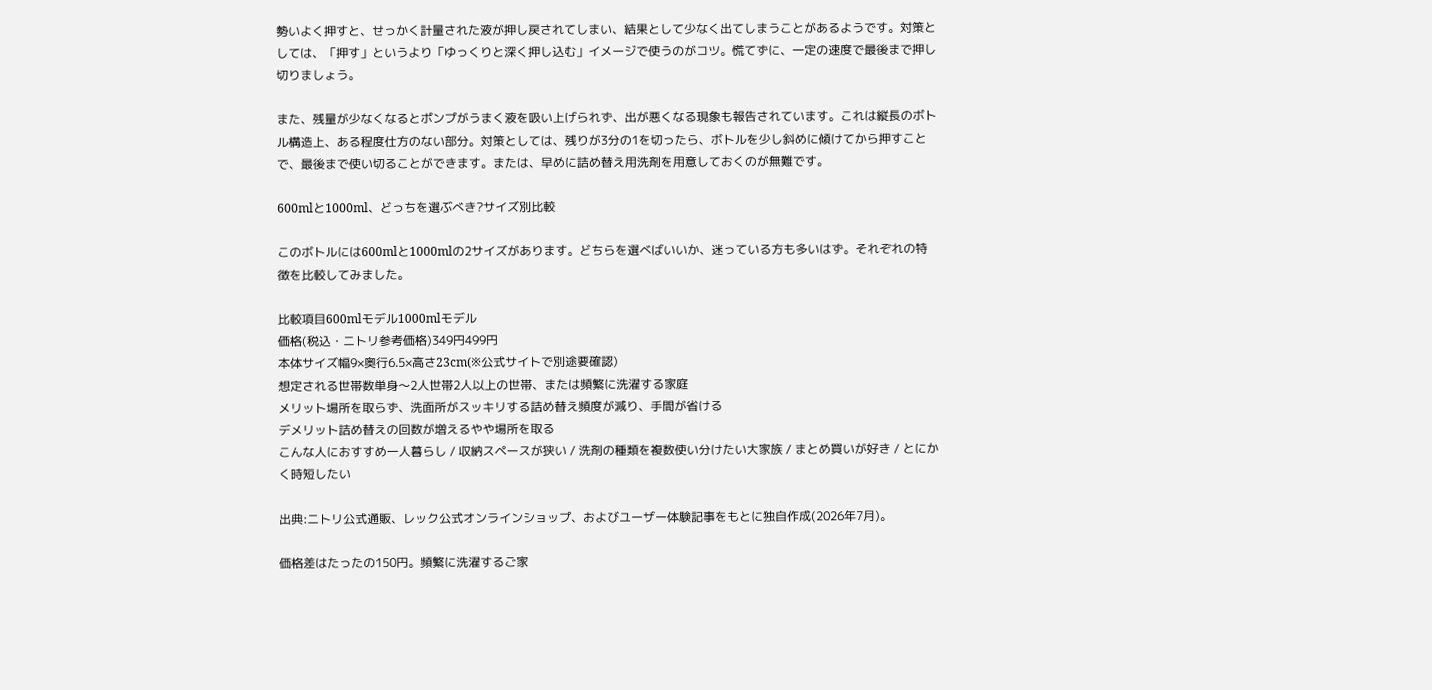勢いよく押すと、せっかく計量された液が押し戻されてしまい、結果として少なく出てしまうことがあるようです。対策としては、「押す」というより「ゆっくりと深く押し込む」イメージで使うのがコツ。慌てずに、一定の速度で最後まで押し切りましょう。

また、残量が少なくなるとポンプがうまく液を吸い上げられず、出が悪くなる現象も報告されています。これは縦長のボトル構造上、ある程度仕方のない部分。対策としては、残りが3分の1を切ったら、ボトルを少し斜めに傾けてから押すことで、最後まで使い切ることができます。または、早めに詰め替え用洗剤を用意しておくのが無難です。

600mlと1000ml、どっちを選ぶべき?サイズ別比較

このボトルには600mlと1000mlの2サイズがあります。どちらを選べばいいか、迷っている方も多いはず。それぞれの特徴を比較してみました。

比較項目600mlモデル1000mlモデル
価格(税込・ニトリ参考価格)349円499円
本体サイズ幅9×奥行6.5×高さ23cm(※公式サイトで別途要確認)
想定される世帯数単身〜2人世帯2人以上の世帯、または頻繁に洗濯する家庭
メリット場所を取らず、洗面所がスッキリする詰め替え頻度が減り、手間が省ける
デメリット詰め替えの回数が増えるやや場所を取る
こんな人におすすめ一人暮らし / 収納スペースが狭い / 洗剤の種類を複数使い分けたい大家族 / まとめ買いが好き / とにかく時短したい

出典:ニトリ公式通販、レック公式オンラインショップ、およびユーザー体験記事をもとに独自作成(2026年7月)。

価格差はたったの150円。頻繁に洗濯するご家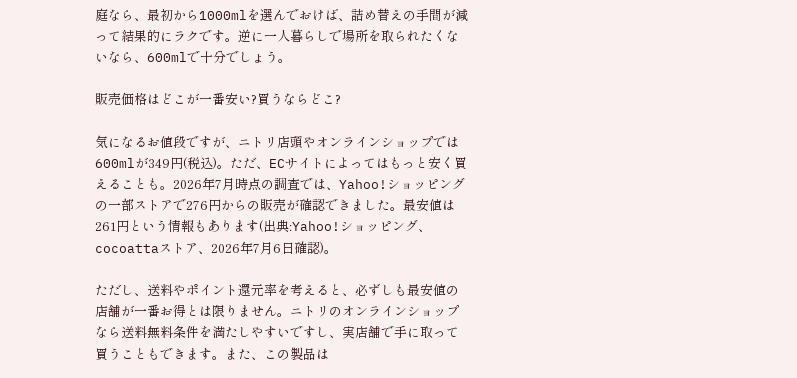庭なら、最初から1000mlを選んでおけば、詰め替えの手間が減って結果的にラクです。逆に一人暮らしで場所を取られたくないなら、600mlで十分でしょう。

販売価格はどこが一番安い?買うならどこ?

気になるお値段ですが、ニトリ店頭やオンラインショップでは600mlが349円(税込)。ただ、ECサイトによってはもっと安く買えることも。2026年7月時点の調査では、Yahoo!ショッピングの一部ストアで276円からの販売が確認できました。最安値は261円という情報もあります(出典:Yahoo!ショッピング、cocoattaストア、2026年7月6日確認)。

ただし、送料やポイント還元率を考えると、必ずしも最安値の店舗が一番お得とは限りません。ニトリのオンラインショップなら送料無料条件を満たしやすいですし、実店舗で手に取って買うこともできます。また、この製品は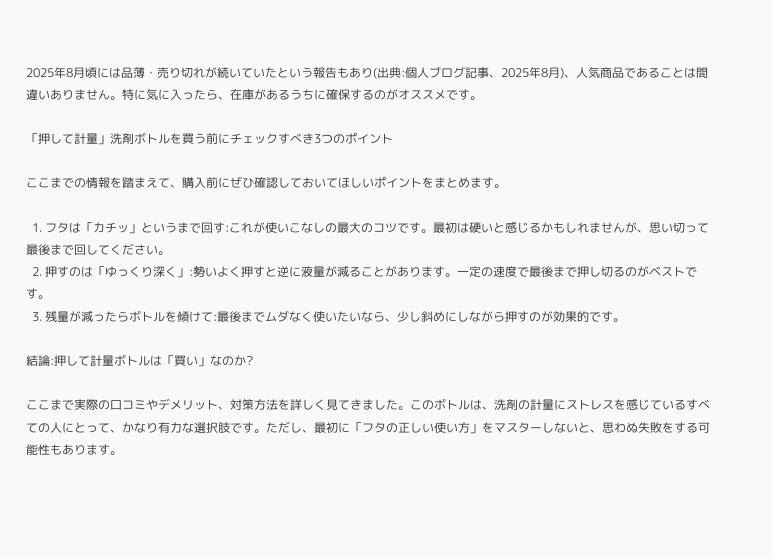2025年8月頃には品薄・売り切れが続いていたという報告もあり(出典:個人ブログ記事、2025年8月)、人気商品であることは間違いありません。特に気に入ったら、在庫があるうちに確保するのがオススメです。

「押して計量」洗剤ボトルを買う前にチェックすべき3つのポイント

ここまでの情報を踏まえて、購入前にぜひ確認しておいてほしいポイントをまとめます。

  1. フタは「カチッ」というまで回す:これが使いこなしの最大のコツです。最初は硬いと感じるかもしれませんが、思い切って最後まで回してください。
  2. 押すのは「ゆっくり深く」:勢いよく押すと逆に液量が減ることがあります。一定の速度で最後まで押し切るのがベストです。
  3. 残量が減ったらボトルを傾けて:最後までムダなく使いたいなら、少し斜めにしながら押すのが効果的です。

結論:押して計量ボトルは「買い」なのか?

ここまで実際の口コミやデメリット、対策方法を詳しく見てきました。このボトルは、洗剤の計量にストレスを感じているすべての人にとって、かなり有力な選択肢です。ただし、最初に「フタの正しい使い方」をマスターしないと、思わぬ失敗をする可能性もあります。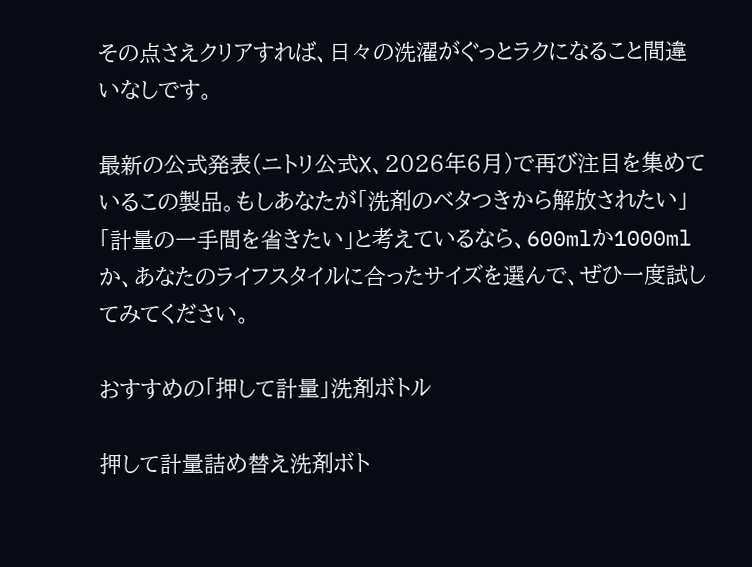その点さえクリアすれば、日々の洗濯がぐっとラクになること間違いなしです。

最新の公式発表(ニトリ公式X、2026年6月)で再び注目を集めているこの製品。もしあなたが「洗剤のベタつきから解放されたい」「計量の一手間を省きたい」と考えているなら、600mlか1000mlか、あなたのライフスタイルに合ったサイズを選んで、ぜひ一度試してみてください。

おすすめの「押して計量」洗剤ボトル

押して計量詰め替え洗剤ボト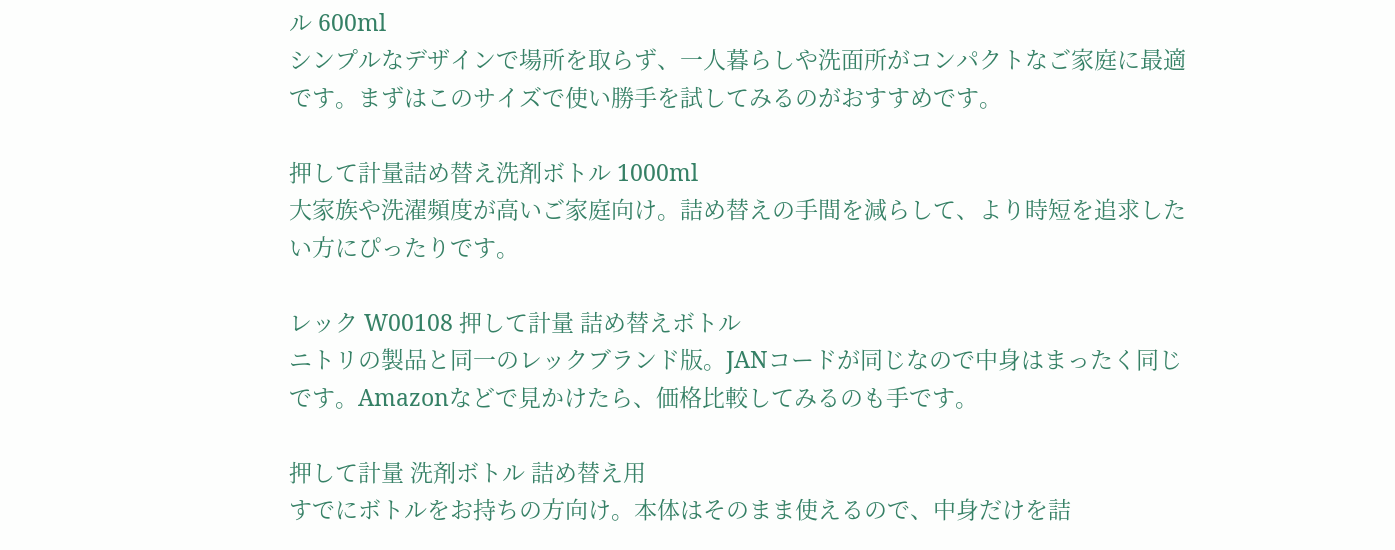ル 600ml
シンプルなデザインで場所を取らず、一人暮らしや洗面所がコンパクトなご家庭に最適です。まずはこのサイズで使い勝手を試してみるのがおすすめです。

押して計量詰め替え洗剤ボトル 1000ml
大家族や洗濯頻度が高いご家庭向け。詰め替えの手間を減らして、より時短を追求したい方にぴったりです。

レック W00108 押して計量 詰め替えボトル
ニトリの製品と同一のレックブランド版。JANコードが同じなので中身はまったく同じです。Amazonなどで見かけたら、価格比較してみるのも手です。

押して計量 洗剤ボトル 詰め替え用
すでにボトルをお持ちの方向け。本体はそのまま使えるので、中身だけを詰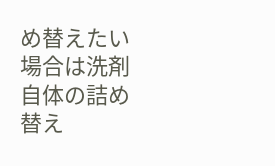め替えたい場合は洗剤自体の詰め替え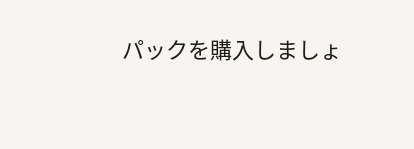パックを購入しましょ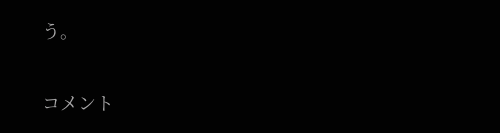う。

コメント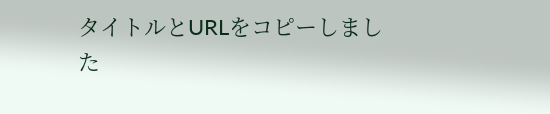タイトルとURLをコピーしました